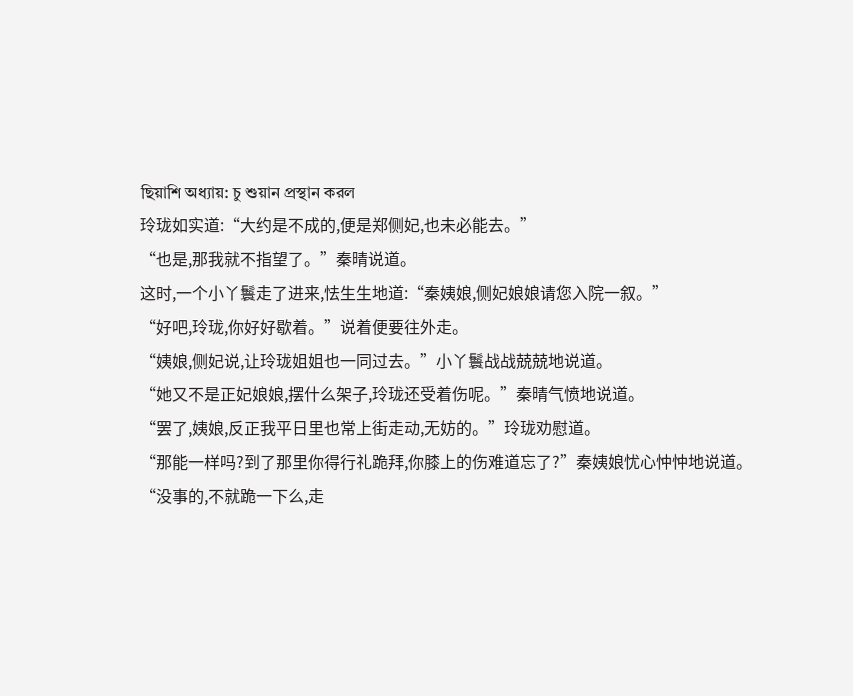ছিয়াশি অধ্যায়: চু শুয়ান প্রস্থান করল
玲珑如实道:“大约是不成的,便是郑侧妃,也未必能去。”
“也是,那我就不指望了。”秦晴说道。
这时,一个小丫鬟走了进来,怯生生地道:“秦姨娘,侧妃娘娘请您入院一叙。”
“好吧,玲珑,你好好歇着。”说着便要往外走。
“姨娘,侧妃说,让玲珑姐姐也一同过去。”小丫鬟战战兢兢地说道。
“她又不是正妃娘娘,摆什么架子,玲珑还受着伤呢。”秦晴气愤地说道。
“罢了,姨娘,反正我平日里也常上街走动,无妨的。”玲珑劝慰道。
“那能一样吗?到了那里你得行礼跪拜,你膝上的伤难道忘了?”秦姨娘忧心忡忡地说道。
“没事的,不就跪一下么,走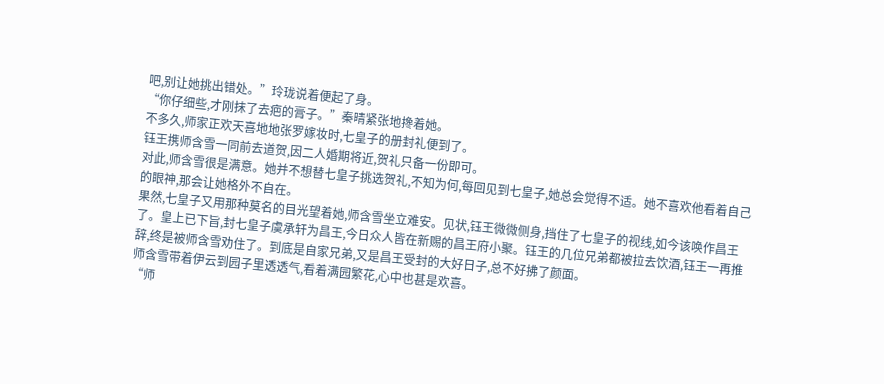吧,别让她挑出错处。”玲珑说着便起了身。
“你仔细些,才刚抹了去疤的膏子。”秦晴紧张地搀着她。
不多久,师家正欢天喜地地张罗嫁妆时,七皇子的册封礼便到了。
钰王携师含雪一同前去道贺,因二人婚期将近,贺礼只备一份即可。
对此,师含雪很是满意。她并不想替七皇子挑选贺礼,不知为何,每回见到七皇子,她总会觉得不适。她不喜欢他看着自己的眼神,那会让她格外不自在。
果然,七皇子又用那种莫名的目光望着她,师含雪坐立难安。见状,钰王微微侧身,挡住了七皇子的视线,如今该唤作昌王了。皇上已下旨,封七皇子虞承轩为昌王,今日众人皆在新赐的昌王府小聚。钰王的几位兄弟都被拉去饮酒,钰王一再推辞,终是被师含雪劝住了。到底是自家兄弟,又是昌王受封的大好日子,总不好拂了颜面。
师含雪带着伊云到园子里透透气,看着满园繁花,心中也甚是欢喜。
“师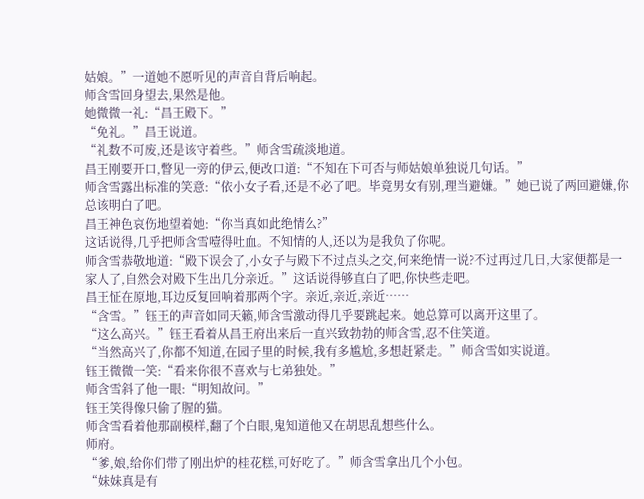姑娘。”一道她不愿听见的声音自背后响起。
师含雪回身望去,果然是他。
她微微一礼:“昌王殿下。”
“免礼。”昌王说道。
“礼数不可废,还是该守着些。”师含雪疏淡地道。
昌王刚要开口,瞥见一旁的伊云,便改口道:“不知在下可否与师姑娘单独说几句话。”
师含雪露出标准的笑意:“依小女子看,还是不必了吧。毕竟男女有别,理当避嫌。”她已说了两回避嫌,你总该明白了吧。
昌王神色哀伤地望着她:“你当真如此绝情么?”
这话说得,几乎把师含雪噎得吐血。不知情的人,还以为是我负了你呢。
师含雪恭敬地道:“殿下误会了,小女子与殿下不过点头之交,何来绝情一说?不过再过几日,大家便都是一家人了,自然会对殿下生出几分亲近。”这话说得够直白了吧,你快些走吧。
昌王怔在原地,耳边反复回响着那两个字。亲近,亲近,亲近……
“含雪。”钰王的声音如同天籁,师含雪激动得几乎要跳起来。她总算可以离开这里了。
“这么高兴。”钰王看着从昌王府出来后一直兴致勃勃的师含雪,忍不住笑道。
“当然高兴了,你都不知道,在园子里的时候,我有多尴尬,多想赶紧走。”师含雪如实说道。
钰王微微一笑:“看来你很不喜欢与七弟独处。”
师含雪斜了他一眼:“明知故问。”
钰王笑得像只偷了腥的猫。
师含雪看着他那副模样,翻了个白眼,鬼知道他又在胡思乱想些什么。
师府。
“爹,娘,给你们带了刚出炉的桂花糕,可好吃了。”师含雪拿出几个小包。
“妹妹真是有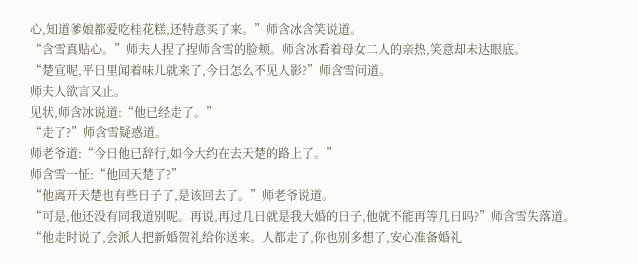心,知道爹娘都爱吃桂花糕,还特意买了来。”师含冰含笑说道。
“含雪真贴心。”师夫人捏了捏师含雪的脸颊。师含冰看着母女二人的亲热,笑意却未达眼底。
“楚宣呢,平日里闻着味儿就来了,今日怎么不见人影?”师含雪问道。
师夫人欲言又止。
见状,师含冰说道:“他已经走了。”
“走了?”师含雪疑惑道。
师老爷道:“今日他已辞行,如今大约在去天楚的路上了。”
师含雪一怔:“他回天楚了?”
“他离开天楚也有些日子了,是该回去了。”师老爷说道。
“可是,他还没有同我道别呢。再说,再过几日就是我大婚的日子,他就不能再等几日吗?”师含雪失落道。
“他走时说了,会派人把新婚贺礼给你送来。人都走了,你也别多想了,安心准备婚礼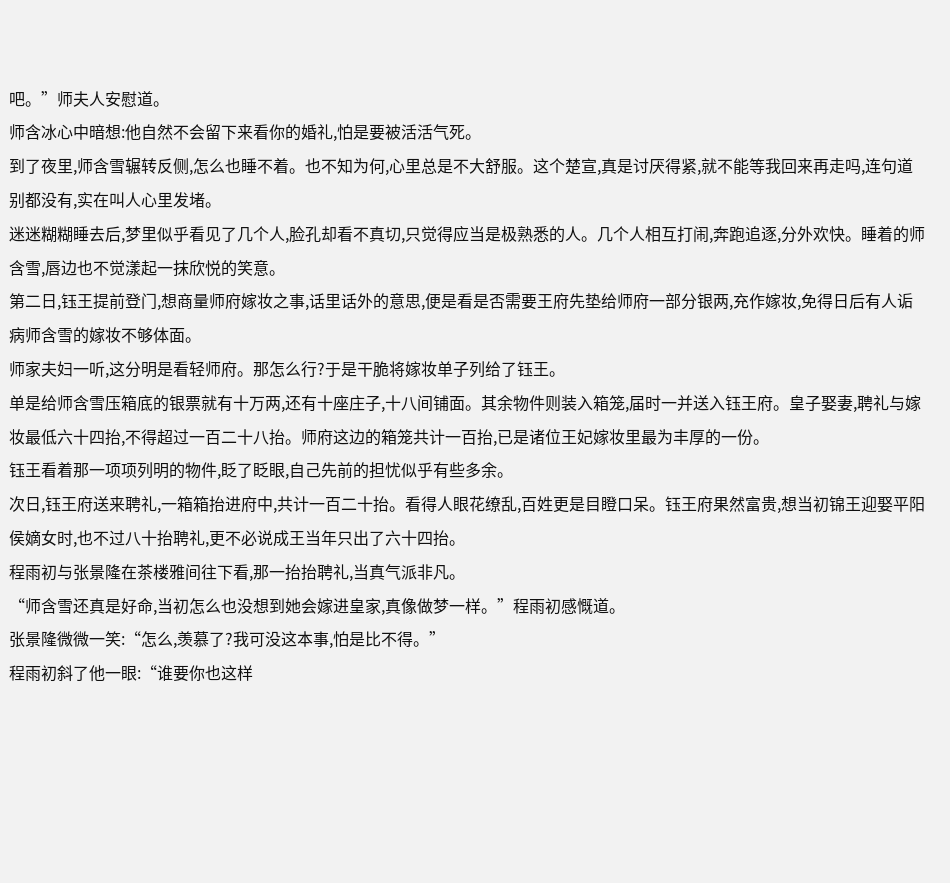吧。”师夫人安慰道。
师含冰心中暗想:他自然不会留下来看你的婚礼,怕是要被活活气死。
到了夜里,师含雪辗转反侧,怎么也睡不着。也不知为何,心里总是不大舒服。这个楚宣,真是讨厌得紧,就不能等我回来再走吗,连句道别都没有,实在叫人心里发堵。
迷迷糊糊睡去后,梦里似乎看见了几个人,脸孔却看不真切,只觉得应当是极熟悉的人。几个人相互打闹,奔跑追逐,分外欢快。睡着的师含雪,唇边也不觉漾起一抹欣悦的笑意。
第二日,钰王提前登门,想商量师府嫁妆之事,话里话外的意思,便是看是否需要王府先垫给师府一部分银两,充作嫁妆,免得日后有人诟病师含雪的嫁妆不够体面。
师家夫妇一听,这分明是看轻师府。那怎么行?于是干脆将嫁妆单子列给了钰王。
单是给师含雪压箱底的银票就有十万两,还有十座庄子,十八间铺面。其余物件则装入箱笼,届时一并送入钰王府。皇子娶妻,聘礼与嫁妆最低六十四抬,不得超过一百二十八抬。师府这边的箱笼共计一百抬,已是诸位王妃嫁妆里最为丰厚的一份。
钰王看着那一项项列明的物件,眨了眨眼,自己先前的担忧似乎有些多余。
次日,钰王府送来聘礼,一箱箱抬进府中,共计一百二十抬。看得人眼花缭乱,百姓更是目瞪口呆。钰王府果然富贵,想当初锦王迎娶平阳侯嫡女时,也不过八十抬聘礼,更不必说成王当年只出了六十四抬。
程雨初与张景隆在茶楼雅间往下看,那一抬抬聘礼,当真气派非凡。
“师含雪还真是好命,当初怎么也没想到她会嫁进皇家,真像做梦一样。”程雨初感慨道。
张景隆微微一笑:“怎么,羡慕了?我可没这本事,怕是比不得。”
程雨初斜了他一眼:“谁要你也这样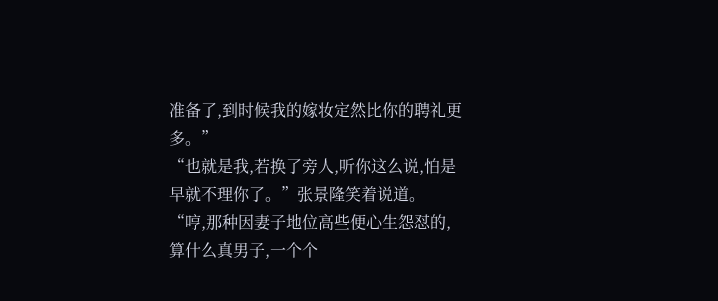准备了,到时候我的嫁妆定然比你的聘礼更多。”
“也就是我,若换了旁人,听你这么说,怕是早就不理你了。”张景隆笑着说道。
“哼,那种因妻子地位高些便心生怨怼的,算什么真男子,一个个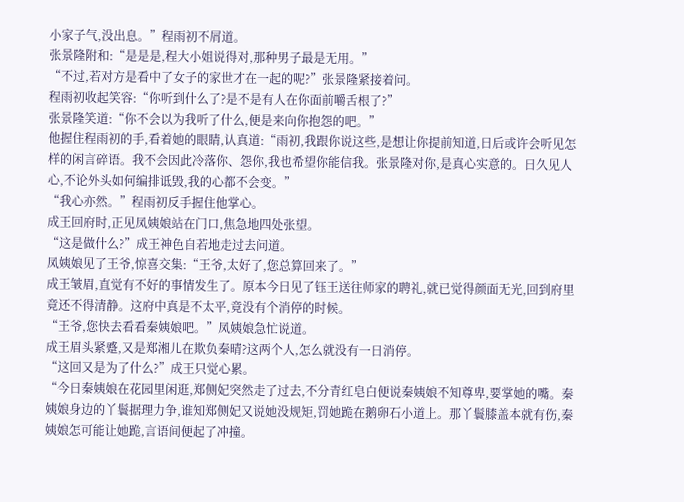小家子气,没出息。”程雨初不屑道。
张景隆附和:“是是是,程大小姐说得对,那种男子最是无用。”
“不过,若对方是看中了女子的家世才在一起的呢?”张景隆紧接着问。
程雨初收起笑容:“你听到什么了?是不是有人在你面前嚼舌根了?”
张景隆笑道:“你不会以为我听了什么,便是来向你抱怨的吧。”
他握住程雨初的手,看着她的眼睛,认真道:“雨初,我跟你说这些,是想让你提前知道,日后或许会听见怎样的闲言碎语。我不会因此冷落你、怨你,我也希望你能信我。张景隆对你,是真心实意的。日久见人心,不论外头如何编排诋毁,我的心都不会变。”
“我心亦然。”程雨初反手握住他掌心。
成王回府时,正见凤姨娘站在门口,焦急地四处张望。
“这是做什么?”成王神色自若地走过去问道。
凤姨娘见了王爷,惊喜交集:“王爷,太好了,您总算回来了。”
成王皱眉,直觉有不好的事情发生了。原本今日见了钰王送往师家的聘礼,就已觉得颜面无光,回到府里竟还不得清静。这府中真是不太平,竟没有个消停的时候。
“王爷,您快去看看秦姨娘吧。”凤姨娘急忙说道。
成王眉头紧蹙,又是郑湘儿在欺负秦晴?这两个人,怎么就没有一日消停。
“这回又是为了什么?”成王只觉心累。
“今日秦姨娘在花园里闲逛,郑侧妃突然走了过去,不分青红皂白便说秦姨娘不知尊卑,要掌她的嘴。秦姨娘身边的丫鬟据理力争,谁知郑侧妃又说她没规矩,罚她跪在鹅卵石小道上。那丫鬟膝盖本就有伤,秦姨娘怎可能让她跪,言语间便起了冲撞。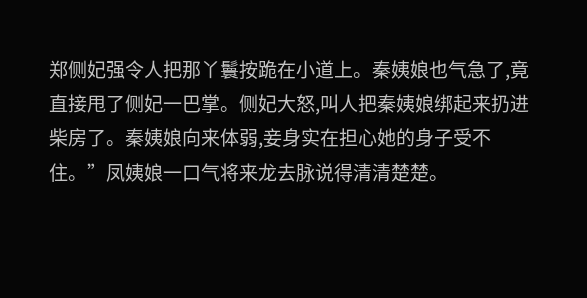郑侧妃强令人把那丫鬟按跪在小道上。秦姨娘也气急了,竟直接甩了侧妃一巴掌。侧妃大怒,叫人把秦姨娘绑起来扔进柴房了。秦姨娘向来体弱,妾身实在担心她的身子受不住。”凤姨娘一口气将来龙去脉说得清清楚楚。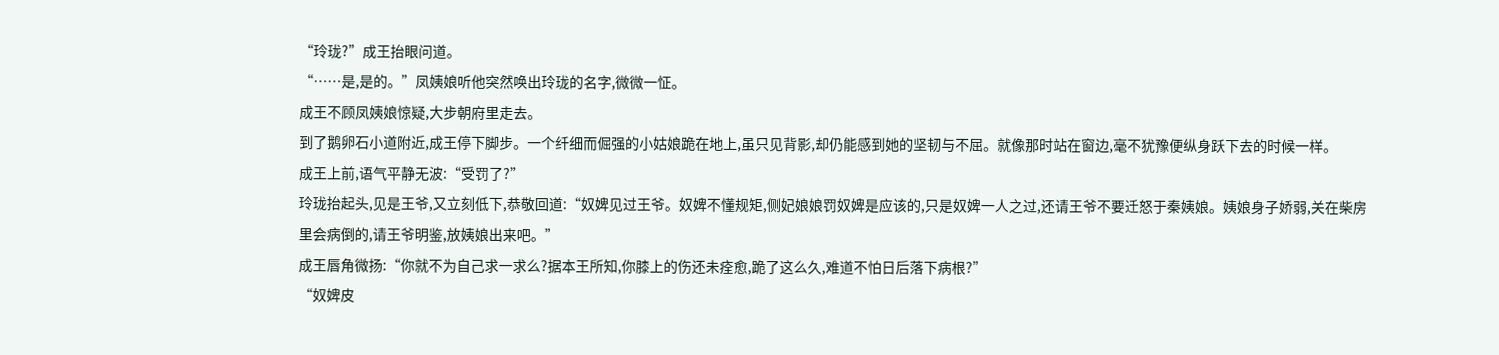“玲珑?”成王抬眼问道。
“……是,是的。”凤姨娘听他突然唤出玲珑的名字,微微一怔。
成王不顾凤姨娘惊疑,大步朝府里走去。
到了鹅卵石小道附近,成王停下脚步。一个纤细而倔强的小姑娘跪在地上,虽只见背影,却仍能感到她的坚韧与不屈。就像那时站在窗边,毫不犹豫便纵身跃下去的时候一样。
成王上前,语气平静无波:“受罚了?”
玲珑抬起头,见是王爷,又立刻低下,恭敬回道:“奴婢见过王爷。奴婢不懂规矩,侧妃娘娘罚奴婢是应该的,只是奴婢一人之过,还请王爷不要迁怒于秦姨娘。姨娘身子娇弱,关在柴房里会病倒的,请王爷明鉴,放姨娘出来吧。”
成王唇角微扬:“你就不为自己求一求么?据本王所知,你膝上的伤还未痊愈,跪了这么久,难道不怕日后落下病根?”
“奴婢皮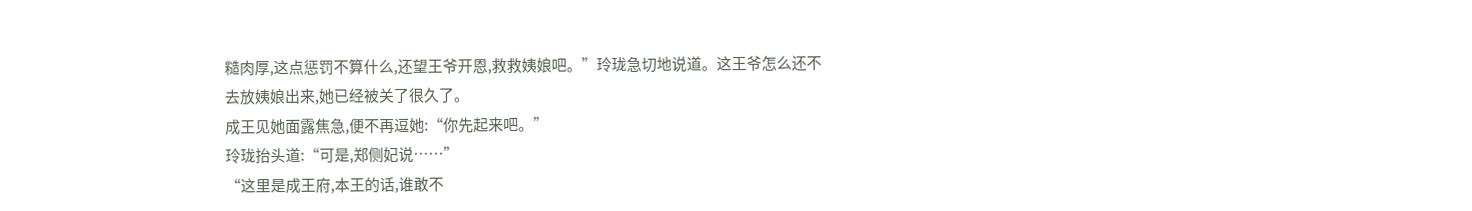糙肉厚,这点惩罚不算什么,还望王爷开恩,救救姨娘吧。”玲珑急切地说道。这王爷怎么还不去放姨娘出来,她已经被关了很久了。
成王见她面露焦急,便不再逗她:“你先起来吧。”
玲珑抬头道:“可是,郑侧妃说……”
“这里是成王府,本王的话,谁敢不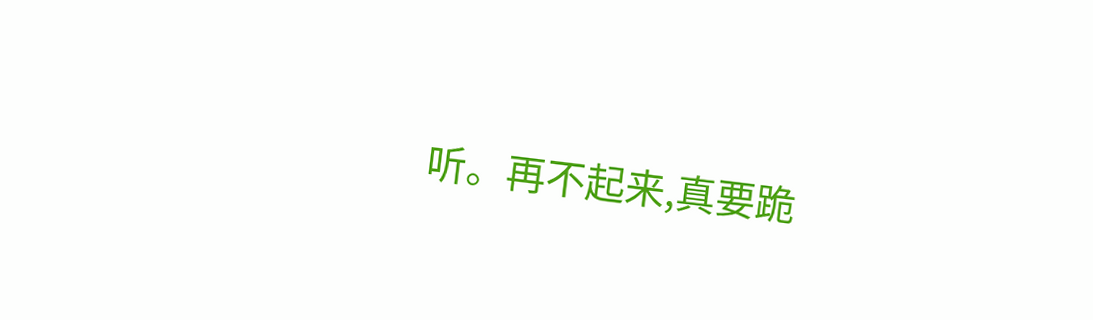听。再不起来,真要跪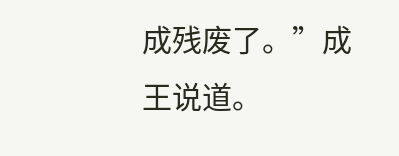成残废了。”成王说道。